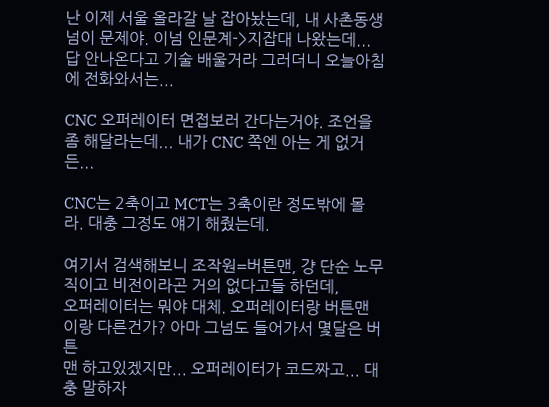난 이제 서울 올라갈 날 잡아놨는데, 내 사촌동생넘이 문제야. 이넘 인문계->지잡대 나왔는데...
답 안나온다고 기술 배울거라 그러더니 오늘아침에 전화와서는...

CNC 오퍼레이터 면접보러 간다는거야. 조언을 좀 해달라는데... 내가 CNC 쪽엔 아는 게 없거든...

CNC는 2축이고 MCT는 3축이란 정도밖에 몰라. 대충 그정도 얘기 해줬는데.

여기서 검색해보니 조작원=버튼맨, 걍 단순 노무직이고 비전이라곤 거의 없다고들 하던데,
오퍼레이터는 뭐야 대체. 오퍼레이터랑 버튼맨이랑 다른건가? 아마 그넘도 들어가서 몇달은 버튼
맨 하고있겠지만... 오퍼레이터가 코드짜고... 대충 말하자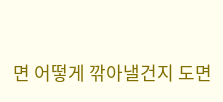면 어떻게 깎아낼건지 도면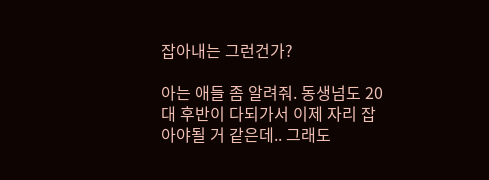잡아내는 그런건가?

아는 애들 좀 알려줘. 동생넘도 20대 후반이 다되가서 이제 자리 잡아야될 거 같은데.. 그래도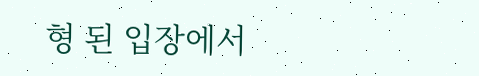형 된 입장에서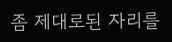좀 제대로된 자리를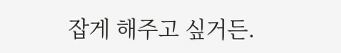잡게 해주고 싶거든.